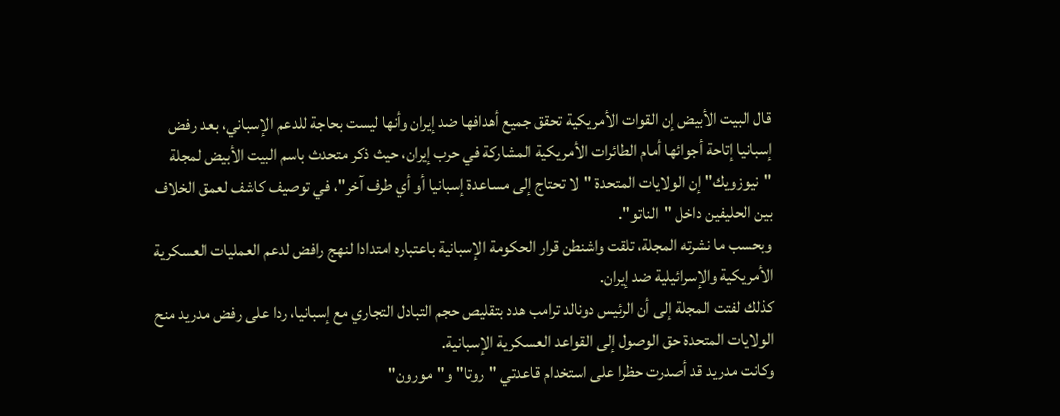قال البيت الأبيض إن القوات الأمريكية تحقق جميع أهدافها ضد إيران وأنها ليست بحاجة للدعم الإسباني، بعد رفض إسبانيا إتاحة أجوائها أمام الطائرات الأمريكية المشاركة في حرب إيران، حيث ذكر متحدث باسم البيت الأبيض لمجلة "نيوزويك" إن الولايات المتحدة "لا تحتاج إلى مساعدة إسبانيا أو أي طرف آخر"، في توصيف كاشف لعمق الخلاف بين الحليفين داخل "الناتو".
وبحسب ما نشرته المجلة، تلقت واشنطن قرار الحكومة الإسبانية باعتباره امتدادا لنهج رافض لدعم العمليات العسكرية الأمريكية والإسرائيلية ضد إيران.
كذلك لفتت المجلة إلى أن الرئيس دونالد ترامب هدد بتقليص حجم التبادل التجاري مع إسبانيا، ردا على رفض مدريد منح الولايات المتحدة حق الوصول إلى القواعد العسكرية الإسبانية.
وكانت مدريد قد أصدرت حظرا على استخدام قاعدتي "روتا" و"مورون"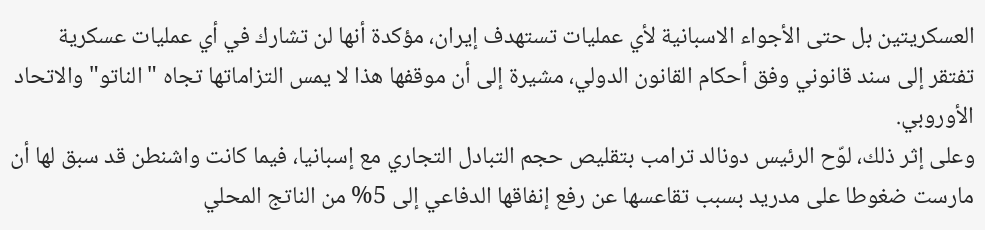العسكريتين بل حتى الأجواء الاسبانية لأي عمليات تستهدف إيران، مؤكدة أنها لن تشارك في أي عمليات عسكرية تفتقر إلى سند قانوني وفق أحكام القانون الدولي، مشيرة إلى أن موقفها هذا لا يمس التزاماتها تجاه "الناتو" والاتحاد الأوروبي.
وعلى إثر ذلك، لوّح الرئيس دونالد ترامب بتقليص حجم التبادل التجاري مع إسبانيا، فيما كانت واشنطن قد سبق لها أن مارست ضغوطا على مدريد بسبب تقاعسها عن رفع إنفاقها الدفاعي إلى 5% من الناتج المحلي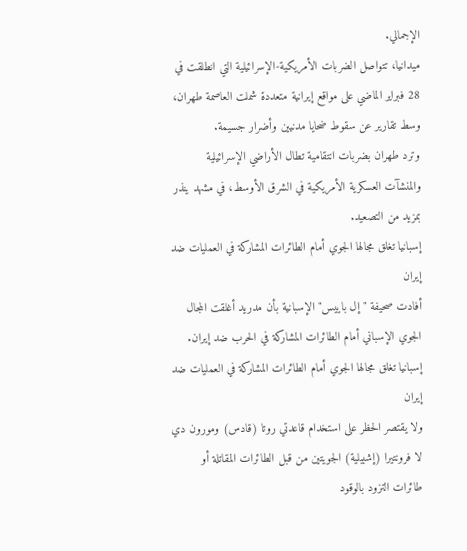الإجمالي.
ميدانيا، تتواصل الضربات الأمريكية-الإسرائيلية التي انطلقت في 28 فبراير الماضي على مواقع إيرانية متعددة شملت العاصمة طهران، وسط تقارير عن سقوط ضحايا مدنيين وأضرار جسيمة.
وترد طهران بضربات انتقامية تطال الأراضي الإسرائيلية والمنشآت العسكرية الأمريكية في الشرق الأوسط، في مشهد ينذر بمزيد من التصعيد.
إسبانيا تغلق مجالها الجوي أمام الطائرات المشاركة في العمليات ضد إيران
أفادت صحيفة "إل باييس" الإسبانية بأن مدريد أغلقت المجال الجوي الإسباني أمام الطائرات المشاركة في الحرب ضد إيران.
إسبانيا تغلق مجالها الجوي أمام الطائرات المشاركة في العمليات ضد إيران
ولا يقتصر الحظر على استخدام قاعدتي روتا (قادس) ومورون دي لا فرونتيرا (إشبيلية) الجويتين من قبل الطائرات المقاتلة أو طائرات التزود بالوقود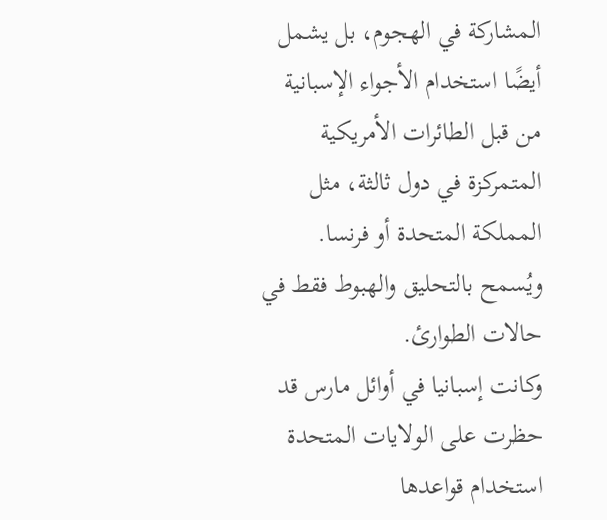المشاركة في الهجوم، بل يشمل أيضًا استخدام الأجواء الإسبانية من قبل الطائرات الأمريكية المتمركزة في دول ثالثة، مثل المملكة المتحدة أو فرنسا.
ويُسمح بالتحليق والهبوط فقط في حالات الطوارئ.
وكانت إسبانيا في أوائل مارس قد حظرت على الولايات المتحدة استخدام قواعدها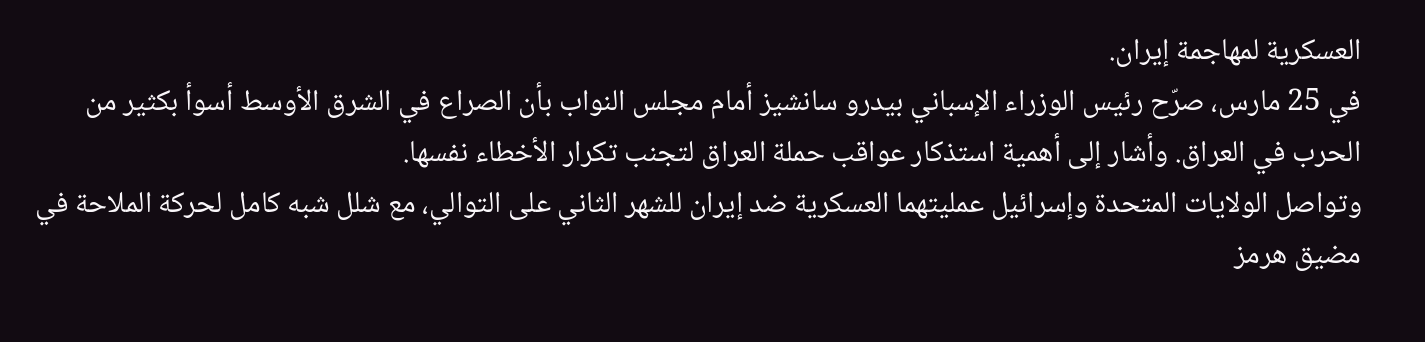العسكرية لمهاجمة إيران.
في 25 مارس، صرّح رئيس الوزراء الإسباني بيدرو سانشيز أمام مجلس النواب بأن الصراع في الشرق الأوسط أسوأ بكثير من الحرب في العراق. وأشار إلى أهمية استذكار عواقب حملة العراق لتجنب تكرار الأخطاء نفسها.
وتواصل الولايات المتحدة وإسرائيل عمليتهما العسكرية ضد إيران للشهر الثاني على التوالي، مع شلل شبه كامل لحركة الملاحة في مضيق هرمز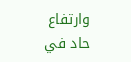وارتفاع حاد في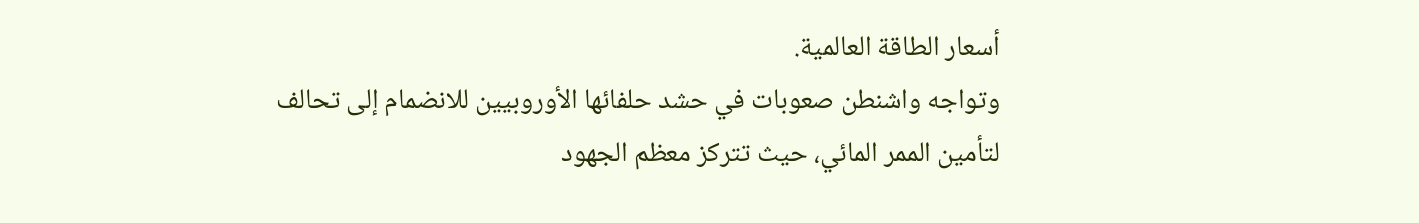أسعار الطاقة العالمية.
وتواجه واشنطن صعوبات في حشد حلفائها الأوروبيين للانضمام إلى تحالف لتأمين الممر المائي، حيث تتركز معظم الجهود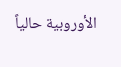الأوروبية حالياً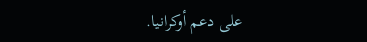على دعم أوكرانيا.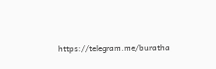https://telegram.me/buratha